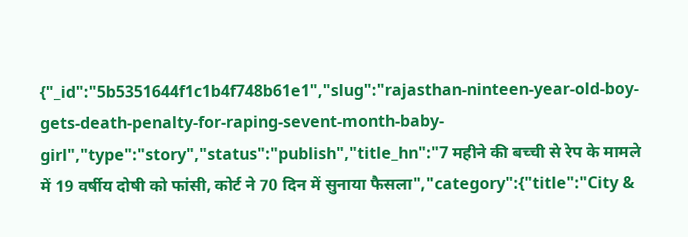{"_id":"5b5351644f1c1b4f748b61e1","slug":"rajasthan-ninteen-year-old-boy-gets-death-penalty-for-raping-sevent-month-baby-girl","type":"story","status":"publish","title_hn":"7 महीने की बच्ची से रेप के मामले में 19 वर्षीय दोषी को फांसी, कोर्ट ने 70 दिन में सुनाया फैसला","category":{"title":"City &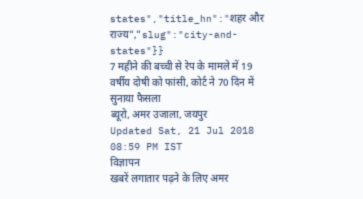states","title_hn":"शहर और राज्य","slug":"city-and-states"}}
7 महीने की बच्ची से रेप के मामले में 19 वर्षीय दोषी को फांसी, कोर्ट ने 70 दिन में सुनाया फैसला
ब्यूरो, अमर उजाला, जयपुर
Updated Sat, 21 Jul 2018 08:59 PM IST
विज्ञापन
खबरें लगातार पढ़ने के लिए अमर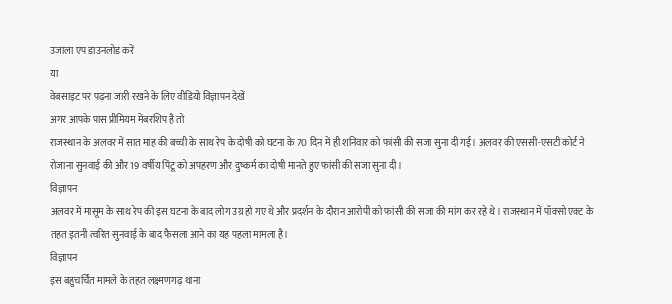उजाला एप डाउनलोड करें
या
वेबसाइट पर पढ़ना जारी रखने के लिए वीडियो विज्ञापन देखें
अगर आपके पास प्रीमियम मेंबरशिप है तो
राजस्थान के अलवर में सात माह की बच्ची के साथ रेप के दोषी को घटना के 70 दिन में ही शनिवार को फांसी की सजा सुना दी गई। अलवर की एससी-एसटी कोर्ट ने रोजाना सुनवाई की और 19 वर्षीय पिंटू को अपहरण और दुष्कर्म का दोषी मानते हुए फांसी की सजा सुना दी।
विज्ञापन
अलवर में मासूम के साथ रेप की इस घटना के बाद लोग उग्र हो गए थे और प्रदर्शन के दौरान आरोपी को फांसी की सजा की मांग कर रहे थे। राजस्थान में पॉक्सो एक्ट के तहत इतनी त्वरित सुनवाई के बाद फैसला आने का यह पहला मामला है।
विज्ञापन
इस बहुचर्चित मामले के तहत लक्ष्मणगढ़ थाना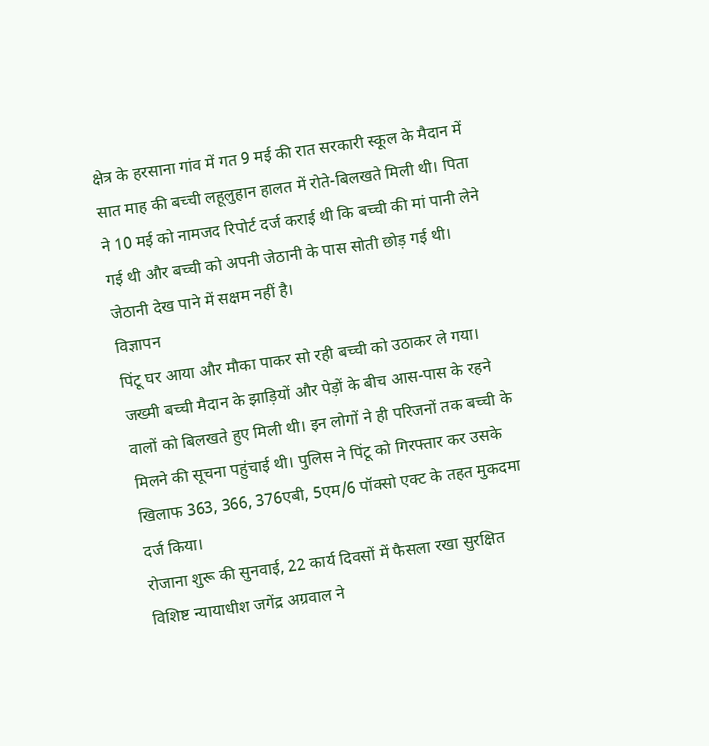क्षेत्र के हरसाना गांव में गत 9 मई की रात सरकारी स्कूल के मैदान में सात माह की बच्ची लहूलुहान हालत में रोते-बिलखते मिली थी। पिता ने 10 मई को नामजद रिपोर्ट दर्ज कराई थी कि बच्ची की मां पानी लेने गई थी और बच्ची को अपनी जेठानी के पास सोती छोड़ गई थी। जेठानी देख पाने में सक्षम नहीं है।
विज्ञापन
पिंटू घर आया और मौका पाकर सो रही बच्ची को उठाकर ले गया। जख्मी बच्ची मैदान के झाड़ियों और पेड़ों के बीच आस-पास के रहने वालों को बिलखते हुए मिली थी। इन लोगों ने ही परिजनों तक बच्ची के मिलने की सूचना पहुंचाई थी। पुलिस ने पिंटू को गिरफ्तार कर उसके खिलाफ 363, 366, 376एबी, 5एम/6 पॉक्सो एक्ट के तहत मुकदमा दर्ज किया।
रोजाना शुरू की सुनवाई, 22 कार्य दिवसों में फैसला रखा सुरक्षित
विशिष्ट न्यायाधीश जगेंद्र अग्रवाल ने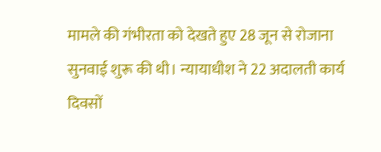मामले की गंभीरता को देखते हुए 28 जून से रोजाना सुनवाई शुरू की थी। न्यायाधीश ने 22 अदालती कार्य दिवसों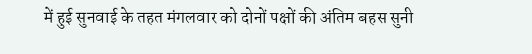में हुई सुनवाई के तहत मंगलवार को दोनों पक्षों की अंतिम बहस सुनी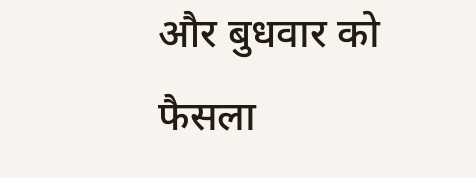और बुधवार को फैसला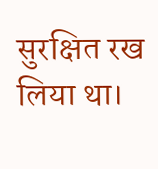सुरक्षित रख लिया था।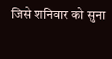जिसे शनिवार को सुना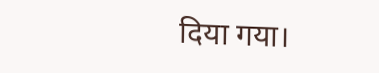दिया गया।